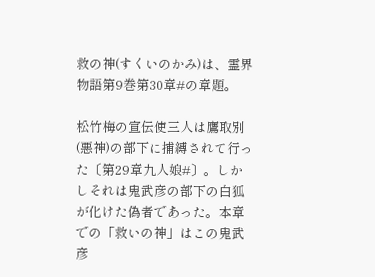救の神(すくいのかみ)は、霊界物語第9巻第30章#の章題。

松竹梅の宣伝使三人は鷹取別(悪神)の部下に捕縛されて行った〔第29章九人娘#〕。しかしそれは鬼武彦の部下の白狐が化けた偽者であった。本章での「救いの神」はこの鬼武彦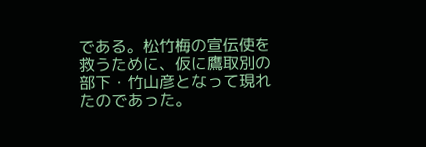である。松竹梅の宣伝使を救うために、仮に鷹取別の部下・竹山彦となって現れたのであった。